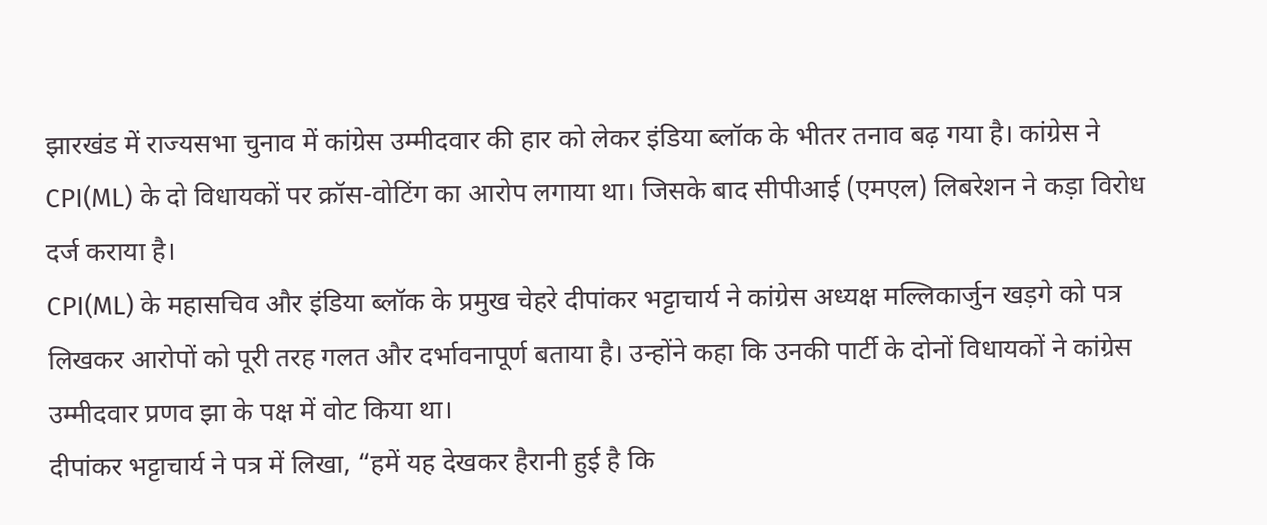झारखंड में राज्यसभा चुनाव में कांग्रेस उम्मीदवार की हार को लेकर इंडिया ब्लॉक के भीतर तनाव बढ़ गया है। कांग्रेस ने CPI(ML) के दो विधायकों पर क्रॉस-वोटिंग का आरोप लगाया था। जिसके बाद सीपीआई (एमएल) लिबरेशन ने कड़ा विरोध दर्ज कराया है।
CPI(ML) के महासचिव और इंडिया ब्लॉक के प्रमुख चेहरे दीपांकर भट्टाचार्य ने कांग्रेस अध्यक्ष मल्लिकार्जुन खड़गे को पत्र लिखकर आरोपों को पूरी तरह गलत और दर्भावनापूर्ण बताया है। उन्होंने कहा कि उनकी पार्टी के दोनों विधायकों ने कांग्रेस उम्मीदवार प्रणव झा के पक्ष में वोट किया था।
दीपांकर भट्टाचार्य ने पत्र में लिखा, “हमें यह देखकर हैरानी हुई है कि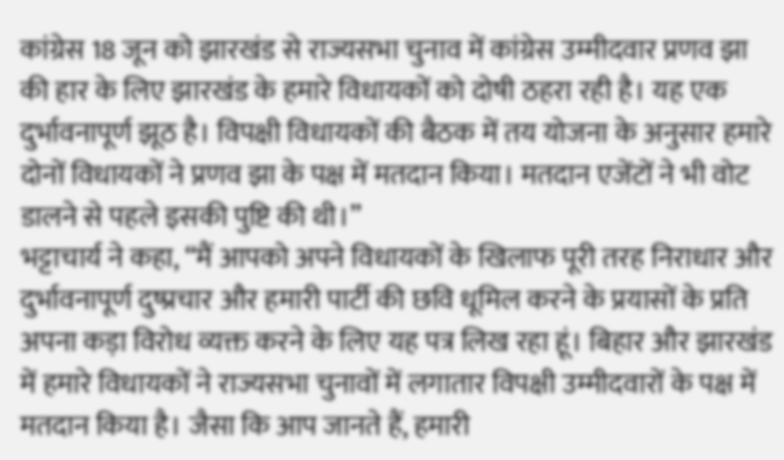कांग्रेस 18 जून को झारखंड से राज्यसभा चुनाव में कांग्रेस उम्मीदवार प्रणव झा की हार के लिए झारखंड के हमारे विधायकों को दोषी ठहरा रही है। यह एक दुर्भावनापूर्ण झूठ है। विपक्षी विधायकों की बैठक में तय योजना के अनुसार हमारे दोनों विधायकों ने प्रणव झा के पक्ष में मतदान किया। मतदान एजेंटों ने भी वोट डालने से पहले इसकी पुष्टि की थी।”
भट्टाचार्य ने कहा, “मैं आपको अपने विधायकों के खिलाफ पूरी तरह निराधार और दुर्भावनापूर्ण दुष्प्रचार और हमारी पार्टी की छवि धूमिल करने के प्रयासों के प्रति अपना कड़ा विरोध व्यक्त करने के लिए यह पत्र लिख रहा हूं। बिहार और झारखंड में हमारे विधायकों ने राज्यसभा चुनावों में लगातार विपक्षी उम्मीदवारों के पक्ष में मतदान किया है। जैसा कि आप जानते हैं, हमारी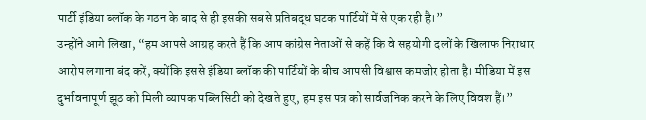पार्टी इंडिया ब्लॉक के गठन के बाद से ही इसकी सबसे प्रतिबद्ध घटक पार्टियों में से एक रही है।”
उन्होंने आगे लिखा, “हम आपसे आग्रह करते हैं कि आप कांग्रेस नेताओं से कहें कि वे सहयोगी दलों के खिलाफ निराधार आरोप लगाना बंद करें, क्योंकि इससे इंडिया ब्लॉक की पार्टियों के बीच आपसी विश्वास कमजोर होता है। मीडिया में इस दुर्भावनापूर्ण झूठ को मिली व्यापक पब्लिसिटी को देखते हुए, हम इस पत्र को सार्वजनिक करने के लिए विवश हैं।”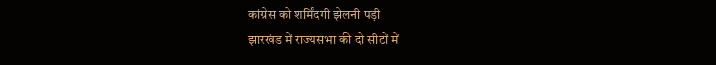कांग्रेस को शर्मिंदगी झेलनी पड़ी
झारखंड में राज्यसभा की दो सीटों में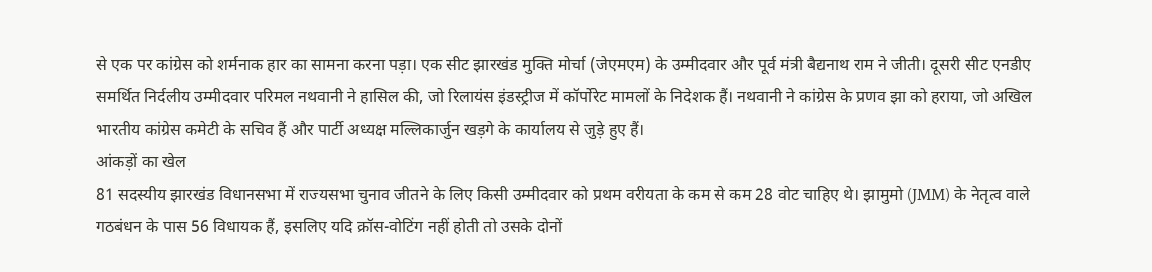से एक पर कांग्रेस को शर्मनाक हार का सामना करना पड़ा। एक सीट झारखंड मुक्ति मोर्चा (जेएमएम) के उम्मीदवार और पूर्व मंत्री बैद्यनाथ राम ने जीती। दूसरी सीट एनडीए समर्थित निर्दलीय उम्मीदवार परिमल नथवानी ने हासिल की, जो रिलायंस इंडस्ट्रीज में कॉर्पोरेट मामलों के निदेशक हैं। नथवानी ने कांग्रेस के प्रणव झा को हराया, जो अखिल भारतीय कांग्रेस कमेटी के सचिव हैं और पार्टी अध्यक्ष मल्लिकार्जुन खड़गे के कार्यालय से जुड़े हुए हैं।
आंकड़ों का खेल
81 सदस्यीय झारखंड विधानसभा में राज्यसभा चुनाव जीतने के लिए किसी उम्मीदवार को प्रथम वरीयता के कम से कम 28 वोट चाहिए थे। झामुमो (JMM) के नेतृत्व वाले गठबंधन के पास 56 विधायक हैं, इसलिए यदि क्रॉस-वोटिंग नहीं होती तो उसके दोनों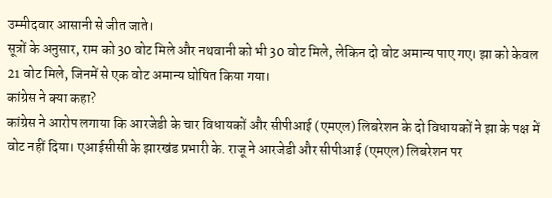उम्मीदवार आसानी से जीत जाते।
सूत्रों के अनुसार, राम को 30 वोट मिले और नथवानी को भी 30 वोट मिले, लेकिन दो वोट अमान्य पाए गए। झा को केवल 21 वोट मिले, जिनमें से एक वोट अमान्य घोषित किया गया।
कांग्रेस ने क्या कहा?
कांग्रेस ने आरोप लगाया कि आरजेडी के चार विधायकों और सीपीआई (एमएल) लिबरेशन के दो विधायकों ने झा के पक्ष में वोट नहीं दिया। एआईसीसी के झारखंड प्रभारी के. राजू ने आरजेडी और सीपीआई (एमएल) लिबरेशन पर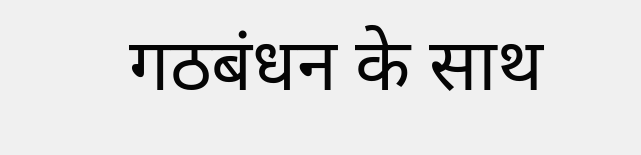गठबंधन के साथ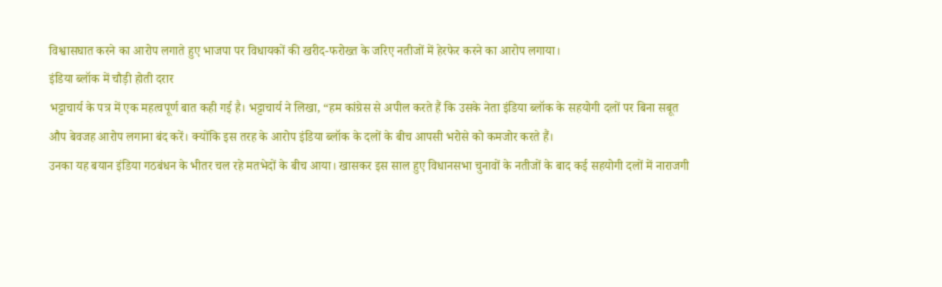विश्वासघात करने का आरोप लगाते हुए भाजपा पर विधायकों की खरीद-फरोख्त के जरिए नतीजों में हेरफेर करने का आरोप लगाया।
इंडिया ब्लॉक में चौड़ी होती दरार
भट्टाचार्य के पत्र में एक महत्वपूर्ण बात कही गई है। भट्टाचार्य ने लिखा, “हम कांग्रेस से अपील करते हैं कि उसके नेता इंडिया ब्लॉक के सहयोगी दलों पर बिना सबूत औप बेवजह आरोप लगाना बंद करें। क्योंकि इस तरह के आरोप इंडिया ब्लॉक के दलों के बीच आपसी भरोसे को कमजोर करते हैं।
उनका यह बयान इंडिया गठबंधन के भीतर चल रहे मतभेदों के बीच आया। खासकर इस साल हुए विधानसभा चुनावों के नतीजों के बाद कई सहयोगी दलों में नाराजगी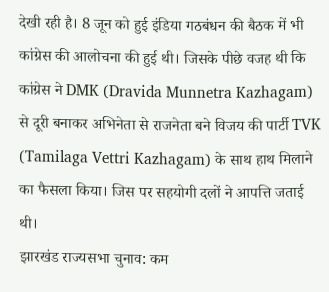देखी रही है। 8 जून को हुई इंडिया गठबंधन की बैठक में भी कांग्रेस की आलोचना की हुई थी। जिसके पीछे वजह थी कि कांग्रेस ने DMK (Dravida Munnetra Kazhagam) से दूरी बनाकर अभिनेता से राजनेता बने विजय की पार्टी TVK (Tamilaga Vettri Kazhagam) के साथ हाथ मिलाने का फैसला किया। जिस पर सहयोगी दलों ने आपत्ति जताई थी।
झारखंड राज्यसभा चुनाव: कम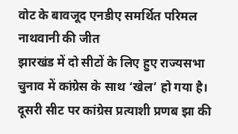वोट के बावजूद एनडीए समर्थित परिमल नाथवानी की जीत
झारखंड में दो सीटों के लिए हुए राज्यसभा चुनाव में कांग्रेस के साथ ‘खेल’ हो गया है। दूसरी सीट पर कांग्रेस प्रत्याशी प्रणब झा की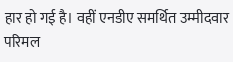हार हो गई है। वहीं एनडीए समर्थित उम्मीदवार परिमल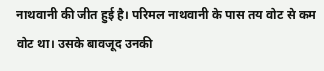नाथवानी की जीत हुई है। परिमल नाथवानी के पास तय वोट से कम वोट था। उसके बावजूद उनकी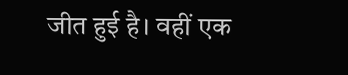जीत हुई है। वहीं एक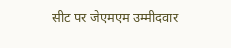सीट पर जेएमएम उम्मीदवार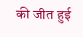की जीत हुई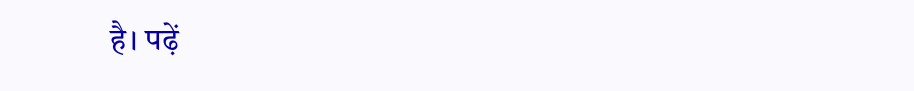है। पढ़ें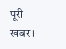पूरी खबर।